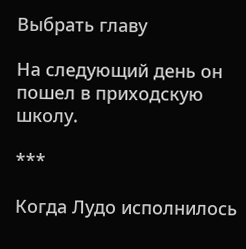Выбрать главу

На следующий день он пошел в приходскую школу.

***

Когда Лудо исполнилось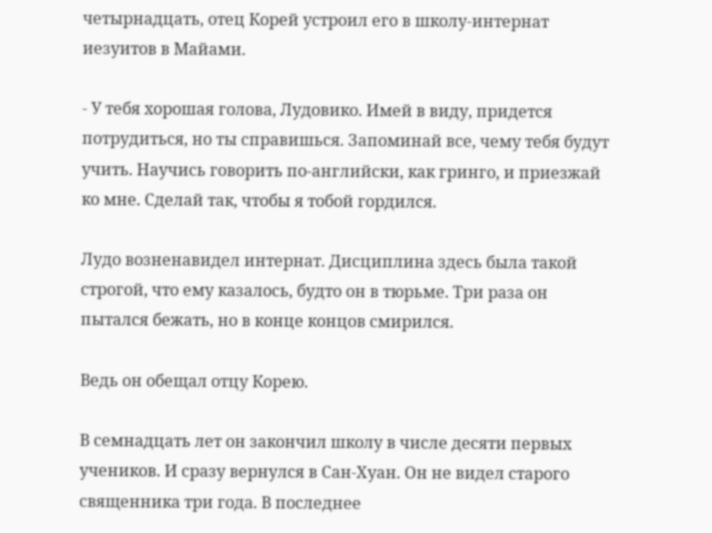четырнадцать, отец Корей устроил его в школу-интернат иезуитов в Майами.

- У тебя хорошая голова, Лудовико. Имей в виду, придется потрудиться, но ты справишься. Запоминай все, чему тебя будут учить. Научись говорить по-английски, как гринго, и приезжай ко мне. Сделай так, чтобы я тобой гордился.

Лудо возненавидел интернат. Дисциплина здесь была такой строгой, что ему казалось, будто он в тюрьме. Три раза он пытался бежать, но в конце концов смирился.

Ведь он обещал отцу Корею.

В семнадцать лет он закончил школу в числе десяти первых учеников. И сразу вернулся в Сан-Хуан. Он не видел старого священника три года. В последнее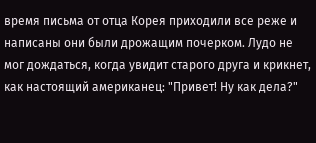время письма от отца Корея приходили все реже и написаны они были дрожащим почерком. Лудо не мог дождаться, когда увидит старого друга и крикнет, как настоящий американец: "Привет! Ну как дела?"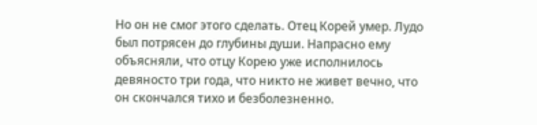Но он не смог этого сделать. Отец Корей умер. Лудо был потрясен до глубины души. Напрасно ему объясняли, что отцу Корею уже исполнилось девяносто три года, что никто не живет вечно, что он скончался тихо и безболезненно.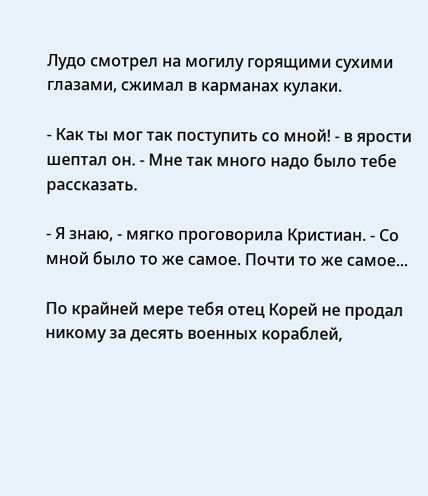Лудо смотрел на могилу горящими сухими глазами, сжимал в карманах кулаки.

- Как ты мог так поступить со мной! - в ярости шептал он. - Мне так много надо было тебе рассказать.

- Я знаю, - мягко проговорила Кристиан. - Со мной было то же самое. Почти то же самое...

По крайней мере тебя отец Корей не продал никому за десять военных кораблей,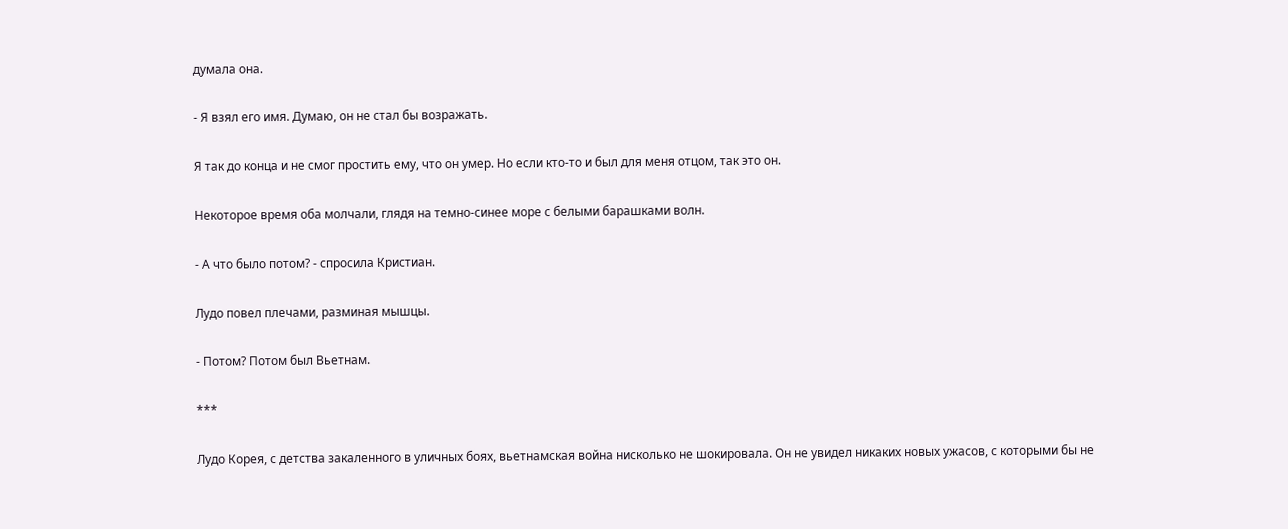думала она.

- Я взял его имя. Думаю, он не стал бы возражать.

Я так до конца и не смог простить ему, что он умер. Но если кто-то и был для меня отцом, так это он.

Некоторое время оба молчали, глядя на темно-синее море с белыми барашками волн.

- А что было потом? - спросила Кристиан.

Лудо повел плечами, разминая мышцы.

- Потом? Потом был Вьетнам.

***

Лудо Корея, с детства закаленного в уличных боях, вьетнамская война нисколько не шокировала. Он не увидел никаких новых ужасов, с которыми бы не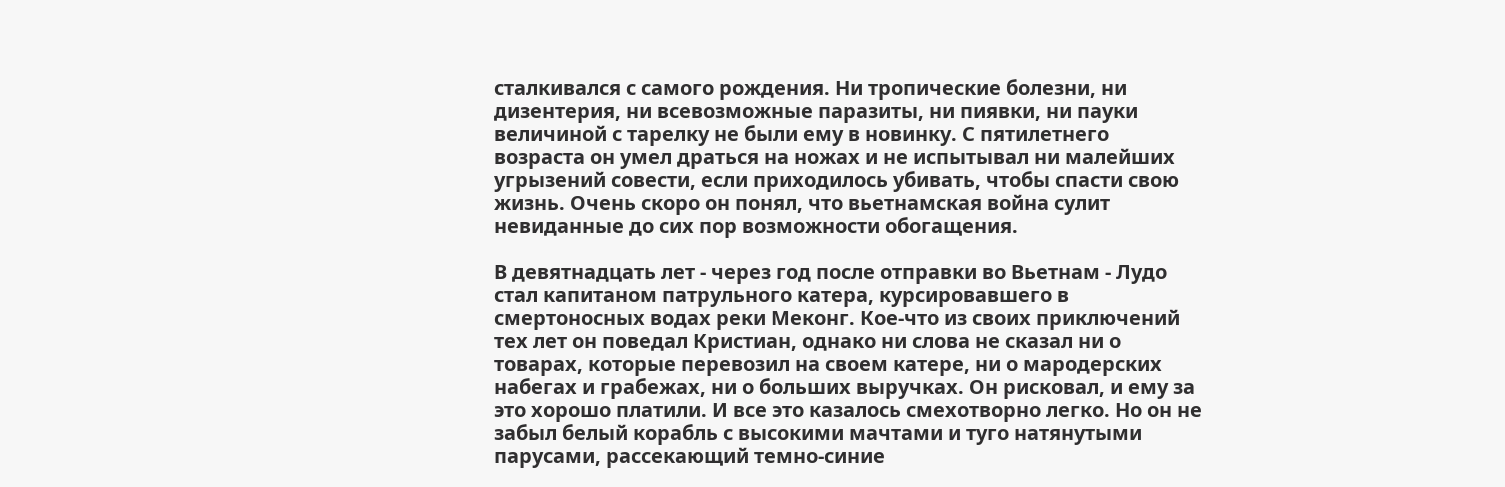сталкивался с самого рождения. Ни тропические болезни, ни дизентерия, ни всевозможные паразиты, ни пиявки, ни пауки величиной с тарелку не были ему в новинку. С пятилетнего возраста он умел драться на ножах и не испытывал ни малейших угрызений совести, если приходилось убивать, чтобы спасти свою жизнь. Очень скоро он понял, что вьетнамская война сулит невиданные до сих пор возможности обогащения.

В девятнадцать лет - через год после отправки во Вьетнам - Лудо стал капитаном патрульного катера, курсировавшего в смертоносных водах реки Меконг. Кое-что из своих приключений тех лет он поведал Кристиан, однако ни слова не сказал ни о товарах, которые перевозил на своем катере, ни о мародерских набегах и грабежах, ни о больших выручках. Он рисковал, и ему за это хорошо платили. И все это казалось смехотворно легко. Но он не забыл белый корабль с высокими мачтами и туго натянутыми парусами, рассекающий темно-синие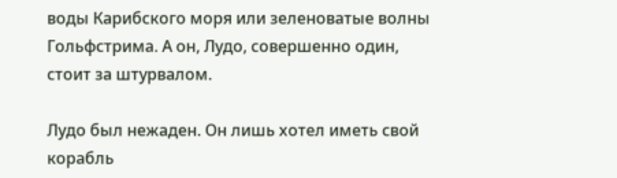воды Карибского моря или зеленоватые волны Гольфстрима. А он, Лудо, совершенно один, стоит за штурвалом.

Лудо был нежаден. Он лишь хотел иметь свой корабль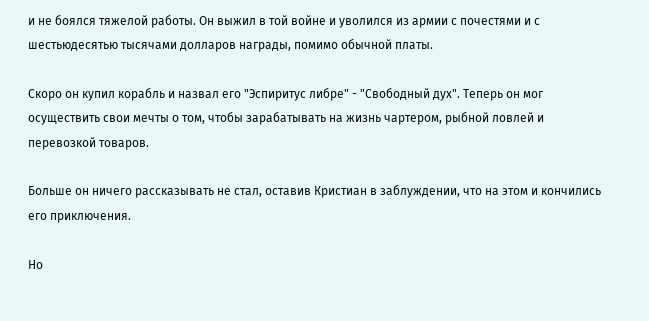и не боялся тяжелой работы. Он выжил в той войне и уволился из армии с почестями и с шестьюдесятью тысячами долларов награды, помимо обычной платы.

Скоро он купил корабль и назвал его "Эспиритус либре" - "Свободный дух". Теперь он мог осуществить свои мечты о том, чтобы зарабатывать на жизнь чартером, рыбной ловлей и перевозкой товаров.

Больше он ничего рассказывать не стал, оставив Кристиан в заблуждении, что на этом и кончились его приключения.

Но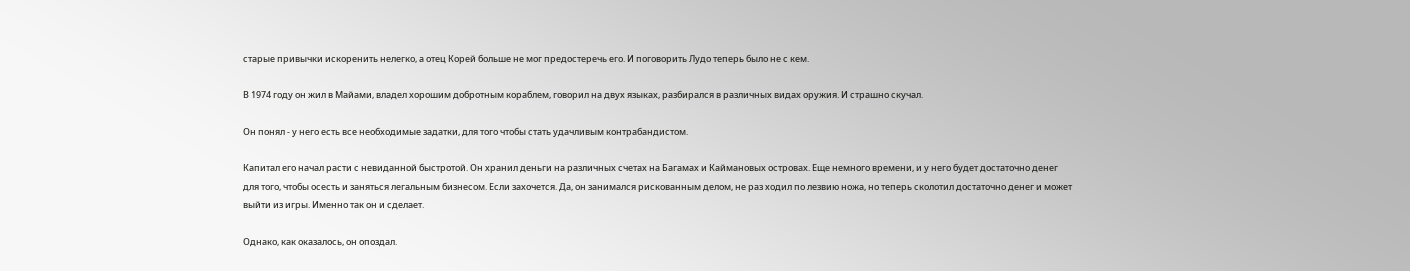старые привычки искоренить нелегко, а отец Корей больше не мог предостеречь его. И поговорить Лудо теперь было не с кем.

В 1974 году он жил в Майами, владел хорошим добротным кораблем, говорил на двух языках, разбирался в различных видах оружия. И страшно скучал.

Он понял - у него есть все необходимые задатки, для того чтобы стать удачливым контрабандистом.

Капитал его начал расти с невиданной быстротой. Он хранил деньги на различных счетах на Багамах и Каймановых островах. Еще немного времени, и у него будет достаточно денег для того, чтобы осесть и заняться легальным бизнесом. Если захочется. Да, он занимался рискованным делом, не раз ходил по лезвию ножа, но теперь сколотил достаточно денег и может выйти из игры. Именно так он и сделает.

Однако, как оказалось, он опоздал.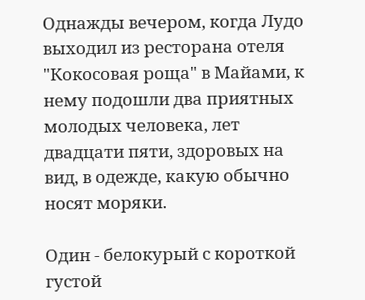Однажды вечером, когда Лудо выходил из ресторана отеля "Кокосовая роща" в Майами, к нему подошли два приятных молодых человека, лет двадцати пяти, здоровых на вид, в одежде, какую обычно носят моряки.

Один - белокурый с короткой густой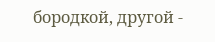бородкой, другой -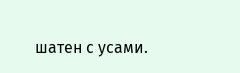шатен с усами.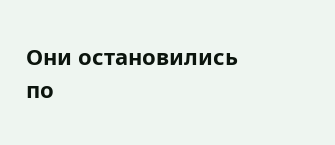Они остановились по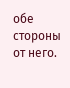обе стороны от него.